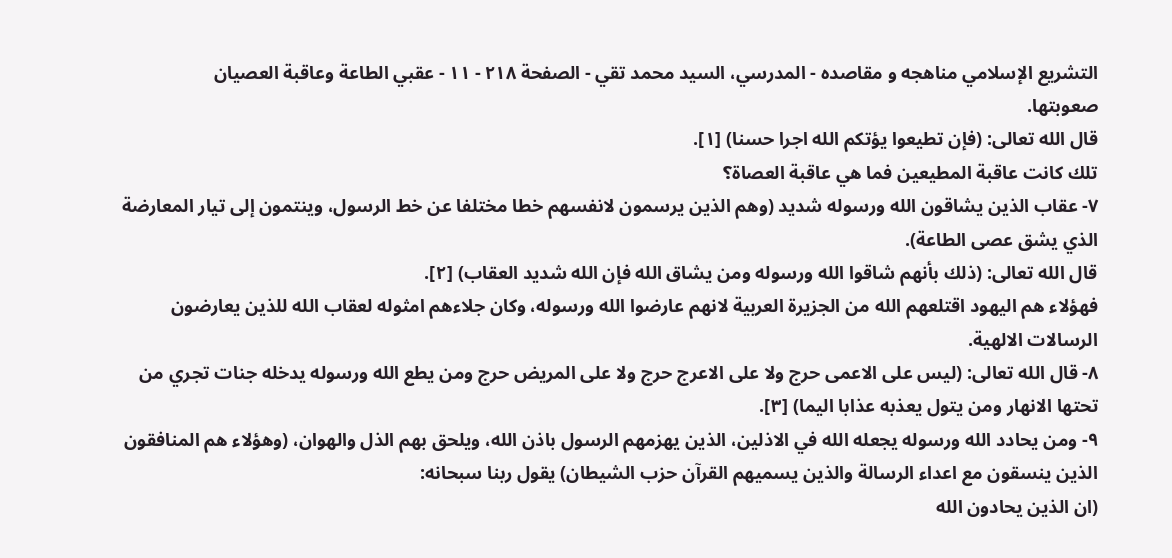التشريع الإسلامي مناهجه و مقاصده - المدرسي، السيد محمد تقي - الصفحة ٢١٨ - ١١ - عقبي الطاعة وعاقبة العصيان
صعوبتها.
قال الله تعالى: (فإن تطيعوا يؤتكم الله اجرا حسنا) [١].
تلك كانت عاقبة المطيعين فما هي عاقبة العصاة؟
٧- عقاب الذين يشاقون الله ورسوله شديد (وهم الذين يرسمون لانفسهم خطا مختلفا عن خط الرسول، وينتمون إلى تيار المعارضة الذي يشق عصى الطاعة).
قال الله تعالى: (ذلك بأنهم شاقوا الله ورسوله ومن يشاق الله فإن الله شديد العقاب) [٢].
فهؤلاء هم اليهود اقتلعهم الله من الجزيرة العربية لانهم عارضوا الله ورسوله، وكان جلاءهم امثوله لعقاب الله للذين يعارضون الرسالات الالهية.
٨- قال الله تعالى: (ليس على الاعمى حرج ولا على الاعرج حرج ولا على المريض حرج ومن يطع الله ورسوله يدخله جنات تجري من تحتها الانهار ومن يتول يعذبه عذابا اليما) [٣].
٩- ومن يحادد الله ورسوله يجعله الله في الاذلين، الذين يهزمهم الرسول باذن الله، ويلحق بهم الذل والهوان، (وهؤلاء هم المنافقون الذين ينسقون مع اعداء الرسالة والذين يسميهم القرآن حزب الشيطان) يقول ربنا سبحانه:
(ان الذين يحادون الله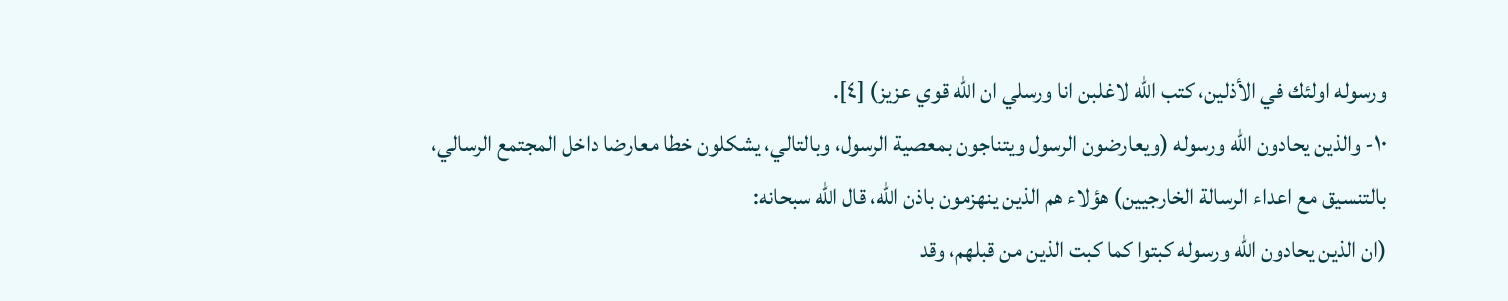ورسوله اولئك في الأذلين، كتب الله لاغلبن انا ورسلي ان الله قوي عزيز) [٤].
١٠- والذين يحادون الله ورسوله (ويعارضون الرسول ويتناجون بمعصية الرسول، وبالتالي، يشكلون خطا معارضا داخل المجتمع الرسالي، بالتنسيق مع اعداء الرسالة الخارجيين) هؤلاء هم الذين ينهزمون باذن الله، قال الله سبحانه:
(ان الذين يحادون الله ورسوله كبتوا كما كبت الذين من قبلهم، وقد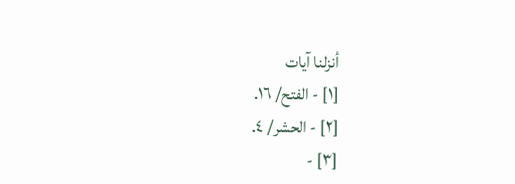أنزلنا آيات
[١] - الفتح/ ١٦.
[٢] - الحشر/ ٤.
[٣] -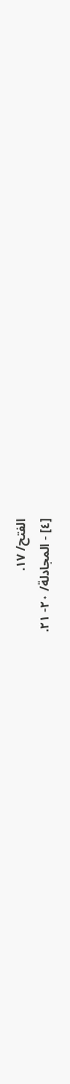الفتح/ ١٧.
[٤] - المجادلة/ ٢٠- ٢١.